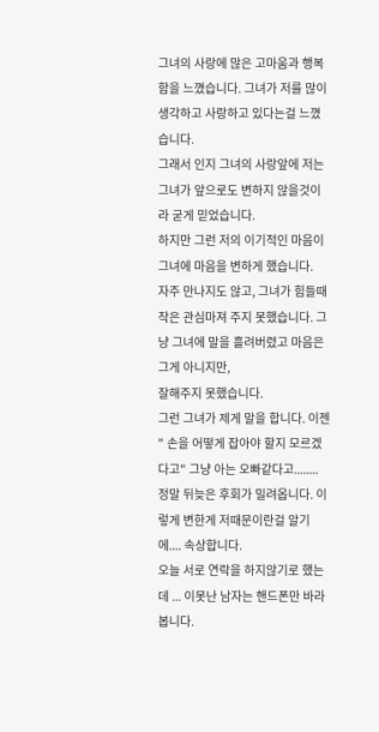그녀의 사랑에 많은 고마움과 행복함을 느꼈습니다. 그녀가 저를 많이 생각하고 사랑하고 있다는걸 느꼈습니다.
그래서 인지 그녀의 사랑앞에 저는 그녀가 앞으로도 변하지 않을것이라 굳게 믿었습니다.
하지만 그런 저의 이기적인 마음이 그녀에 마음을 변하게 했습니다.
자주 만나지도 않고, 그녀가 힘들때 작은 관심마져 주지 못했습니다. 그냥 그녀에 말을 흘려버렸고 마음은 그게 아니지만,
잘해주지 못했습니다.
그런 그녀가 제게 말을 합니다. 이젠 " 손을 어떻게 잡아야 할지 모르겠다고" 그냥 아는 오빠같다고........
정말 뒤늦은 후회가 밀려옵니다. 이렇게 변한게 저때문이란걸 알기에.... 속상합니다.
오늘 서로 연락을 하지않기로 했는데 ... 이못난 남자는 핸드폰만 바라봅니다.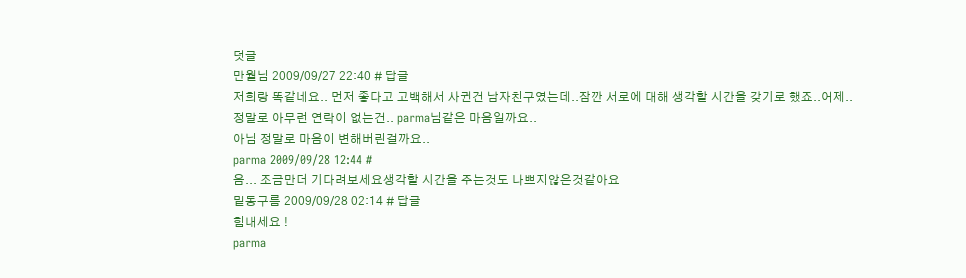덧글
만월님 2009/09/27 22:40 # 답글
저희랑 똑같네요.. 먼저 좋다고 고백해서 사귄건 남자친구였는데..잠깐 서로에 대해 생각할 시간을 갖기로 했죠..어제..
정말로 아무런 연락이 없는건.. parma님같은 마음일까요..
아님 정말로 마음이 변해버린걸까요..
parma 2009/09/28 12:44 #
음... 조금만더 기다려보세요생각할 시간을 주는것도 나쁘지않은것같아요
밑동구름 2009/09/28 02:14 # 답글
힘내세요 !
parma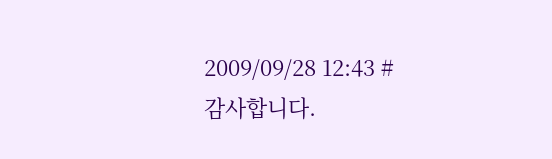2009/09/28 12:43 #
감사합니다.